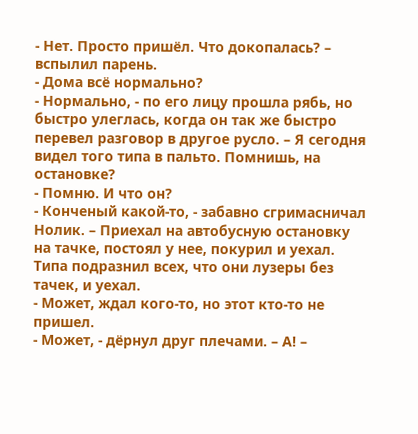- Нет. Просто пришёл. Что докопалась? – вспылил парень.
- Дома всё нормально?
- Нормально, - по его лицу прошла рябь, но быстро улеглась, когда он так же быстро перевел разговор в другое русло. – Я сегодня видел того типа в пальто. Помнишь, на остановке?
- Помню. И что он?
- Конченый какой-то, - забавно сгримасничал Нолик. – Приехал на автобусную остановку на тачке, постоял у нее, покурил и уехал. Типа подразнил всех, что они лузеры без тачек, и уехал.
- Может, ждал кого-то, но этот кто-то не пришел.
- Может, - дёрнул друг плечами. – А! –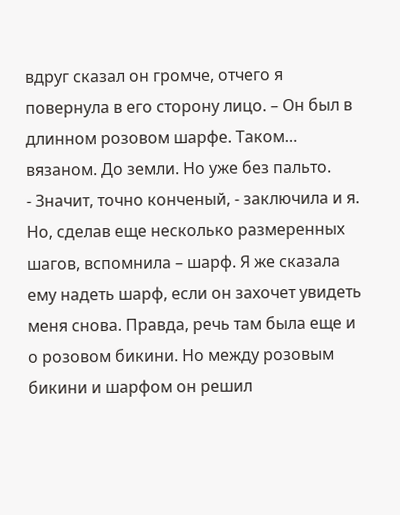вдруг сказал он громче, отчего я повернула в его сторону лицо. – Он был в длинном розовом шарфе. Таком… вязаном. До земли. Но уже без пальто.
- Значит, точно конченый, - заключила и я.
Но, сделав еще несколько размеренных шагов, вспомнила – шарф. Я же сказала ему надеть шарф, если он захочет увидеть меня снова. Правда, речь там была еще и о розовом бикини. Но между розовым бикини и шарфом он решил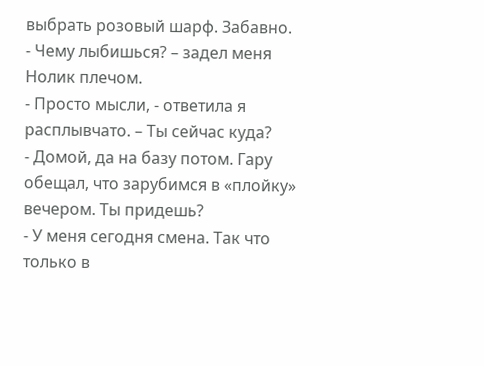выбрать розовый шарф. Забавно.
- Чему лыбишься? – задел меня Нолик плечом.
- Просто мысли, - ответила я расплывчато. – Ты сейчас куда?
- Домой, да на базу потом. Гару обещал, что зарубимся в «плойку» вечером. Ты придешь?
- У меня сегодня смена. Так что только в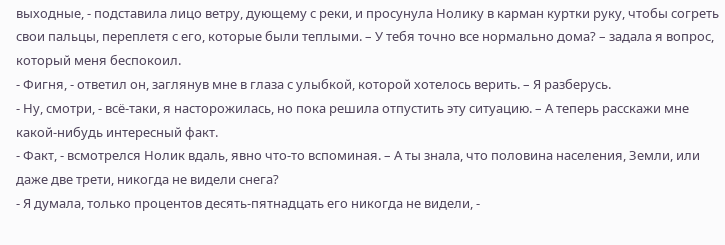выходные, - подставила лицо ветру, дующему с реки, и просунула Нолику в карман куртки руку, чтобы согреть свои пальцы, переплетя с его, которые были теплыми. – У тебя точно все нормально дома? – задала я вопрос, который меня беспокоил.
- Фигня, - ответил он, заглянув мне в глаза с улыбкой, которой хотелось верить. – Я разберусь.
- Ну, смотри, - всё-таки, я насторожилась, но пока решила отпустить эту ситуацию. – А теперь расскажи мне какой-нибудь интересный факт.
- Факт, - всмотрелся Нолик вдаль, явно что-то вспоминая. – А ты знала, что половина населения, Земли, или даже две трети, никогда не видели снега?
- Я думала, только процентов десять-пятнадцать его никогда не видели, -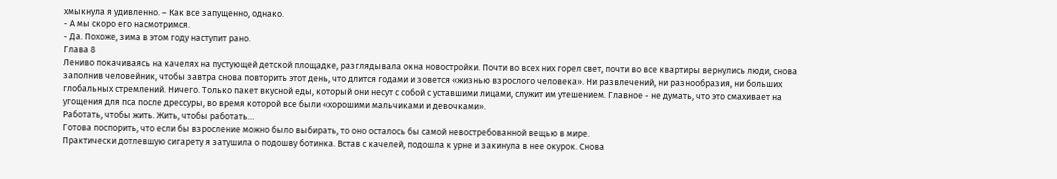хмыкнула я удивленно. – Как все запущенно, однако.
- А мы скоро его насмотримся.
- Да. Похоже, зима в этом году наступит рано.
Глава 8
Лениво покачиваясь на качелях на пустующей детской площадке, разглядывала окна новостройки. Почти во всех них горел свет, почти во все квартиры вернулись люди, снова заполнив человейник, чтобы завтра снова повторить этот день, что длится годами и зовется «жизнью взрослого человека». Ни развлечений, ни разнообразия, ни больших глобальных стремлений. Ничего. Только пакет вкусной еды, который они несут с собой с уставшими лицами, служит им утешением. Главное - не думать, что это смахивает на угощения для пса после дрессуры, во время которой все были «хорошими мальчиками и девочками».
Работать, чтобы жить. Жить, чтобы работать…
Готова поспорить, что если бы взросление можно было выбирать, то оно осталось бы самой невостребованной вещью в мире.
Практически дотлевшую сигарету я затушила о подошву ботинка. Встав с качелей, подошла к урне и закинула в нее окурок. Снова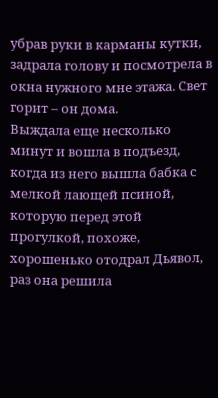убрав руки в карманы кутки, задрала голову и посмотрела в окна нужного мне этажа. Свет горит – он дома.
Выждала еще несколько минут и вошла в подъезд, когда из него вышла бабка с мелкой лающей псиной, которую перед этой прогулкой, похоже, хорошенько отодрал Дьявол, раз она решила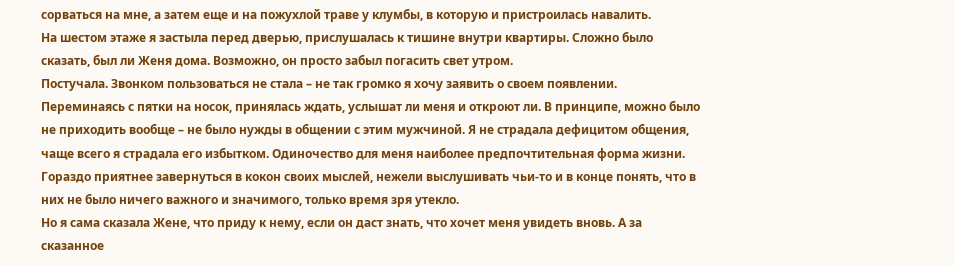сорваться на мне, а затем еще и на пожухлой траве у клумбы, в которую и пристроилась навалить.
На шестом этаже я застыла перед дверью, прислушалась к тишине внутри квартиры. Сложно было сказать, был ли Женя дома. Возможно, он просто забыл погасить свет утром.
Постучала. Звонком пользоваться не стала – не так громко я хочу заявить о своем появлении.
Переминаясь с пятки на носок, принялась ждать, услышат ли меня и откроют ли. В принципе, можно было не приходить вообще – не было нужды в общении с этим мужчиной. Я не страдала дефицитом общения, чаще всего я страдала его избытком. Одиночество для меня наиболее предпочтительная форма жизни. Гораздо приятнее завернуться в кокон своих мыслей, нежели выслушивать чьи-то и в конце понять, что в них не было ничего важного и значимого, только время зря утекло.
Но я сама сказала Жене, что приду к нему, если он даст знать, что хочет меня увидеть вновь. А за сказанное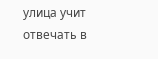улица учит отвечать в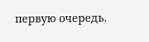первую очередь.